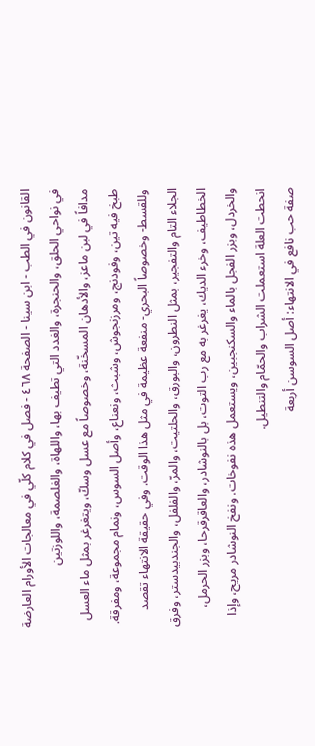القانون في الطب - ابن سينا - الصفحة ٤٦٨ - فصل في كلام كلّي في معالجات الأورام العارضة في نواحي الحلق، والحنجرة، والغدد التي تطيف بها، واللهاة، والغلصمة، واللوزتين
مدافاً في لبن ماعز، والأدهان المسخّنة، وخصوصاً مع عسل وسكّ، ويتغرغر بمثل ماء العسل طبخ فيه تين، وفودنج، ومرزنجوش، وشبث، ونعناع، وأصل السوس، ونمام مجموعة، ومفرقة. وللقسط- وخصوصاً البحري- منفعة عظيمة في مثل هذا الوقت. وفي حقيقة الانتهاء تقصد الجلاء التام والتفجير، بمثل النطرون، والبورق، والحلتيت، والمرّ، والفلفل، والجندبيدستر، وفرق الخطاطيف، وخرء الديك، يغرغر به مع رب التوت، بل بالنوشادر، والعاقرقرحا، وبزر الحرمل، والخردل، وبزر الفجل بالماء والسكنجبين، ويستعمل هذه نفوخات. ونفخ النوشادر مريح، وإذا انحطت العلة استعملت الشراب والحمّام والتنطيل.
صفة حب نافع في الانتهاء: أصل السوسن أربعة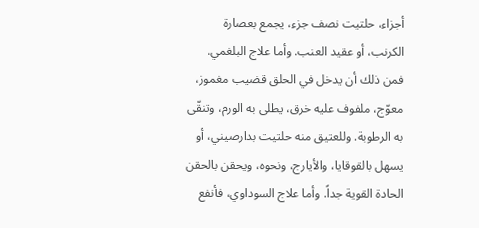أجزاء، حلتيت نصف جزء، يجمع بعصارة الكرنب، أو عقيد العنب. وأما علاج البلغمي. فمن ذلك أن يدخل في الحلق قضيب مغموز، معوّج، ملفوف عليه خرق، يطلى به الورم، وتنقّى به الرطوبة. وللعتيق منه حلتيت بدارصيني، أو يسهل بالقوقايا، والأيارج، ونحوه، ويحقن بالحقن الحادة القوية جداً. وأما علاج السوداوي، فأنفع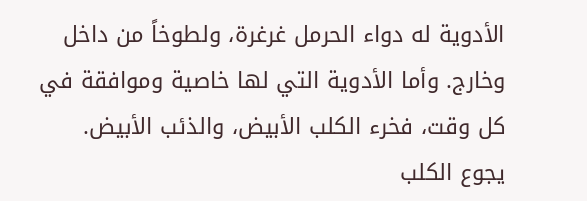الأدوية له دواء الحرمل غرغرة، ولطوخاً من داخل وخارج. وأما الأدوية التي لها خاصية وموافقة في كل وقت، فخرء الكلب الأبيض، والذئب الأبيض. يجوع الكلب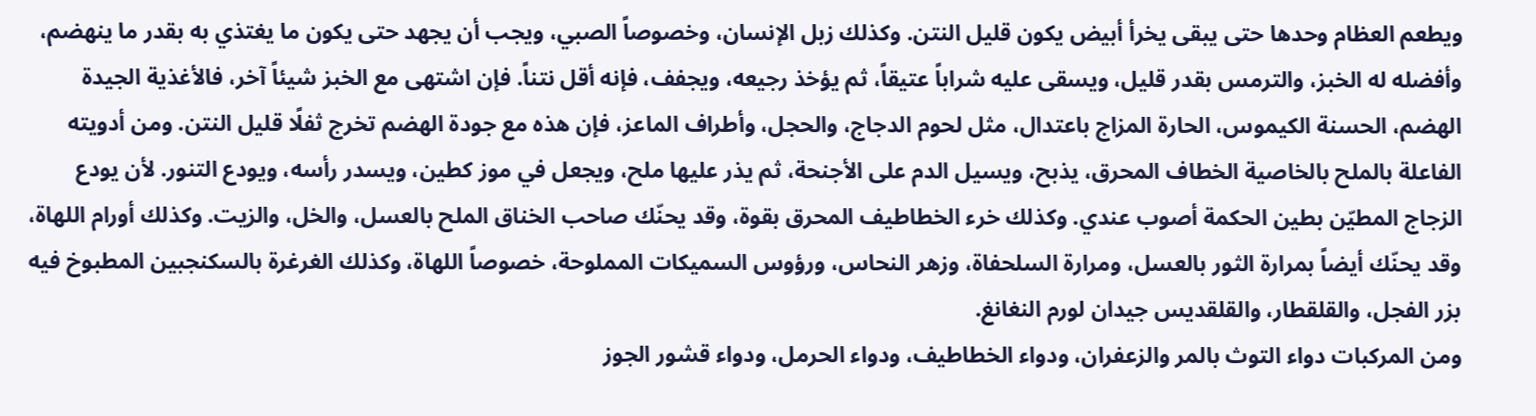ويطعم العظام وحدها حتى يبقى يخرأ أبيض يكون قليل النتن. وكذلك زبل الإنسان، وخصوصاً الصبي، ويجب أن يجهد حتى يكون ما يغتذي به بقدر ما ينهضم، وأفضله له الخبز، والترمس بقدر قليل، ويسقى عليه شراباً عتيقاً، ثم يؤخذ رجيعه، ويجفف، فإنه أقل نتناً. فإن اشتهى مع الخبز شيئاً آخر، فالأغذية الجيدة الهضم، الحسنة الكيموس، الحارة المزاج باعتدال، مثل لحوم الدجاج، والحجل، وأطراف الماعز، فإن هذه مع جودة الهضم تخرج ثفلًا قليل النتن. ومن أدويته الفاعلة بالملح بالخاصية الخطاف المحرق، يذبح، ويسيل الدم على الأجنحة، ثم يذر عليها ملح، ويجعل في موز كطين، ويسدر رأسه، ويودع التنور. لأن يودع الزجاج المطيّن بطين الحكمة أصوب عندي. وكذلك خرء الخطاطيف المحرق بقوة، وقد يحنّك صاحب الخناق الملح بالعسل، والخل، والزيت. وكذلك أورام اللهاة، وقد يحنّك أيضاً بمرارة الثور بالعسل، ومرارة السلحفاة، وزهر النحاس، ورؤوس السميكات المملوحة، خصوصاً اللهاة، وكذلك الغرغرة بالسكنجبين المطبوخ فيه بزر الفجل، والقلقطار، والقلقديس جيدان لورم النغانغ.
ومن المركبات دواء التوث بالمر والزعفران، ودواء الخطاطيف، ودواء الحرمل، ودواء قشور الجوز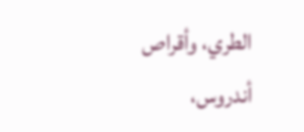الطري، وأقراص أندروس،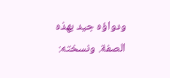ودواؤه جيد بهذه الصفة. ونسخته: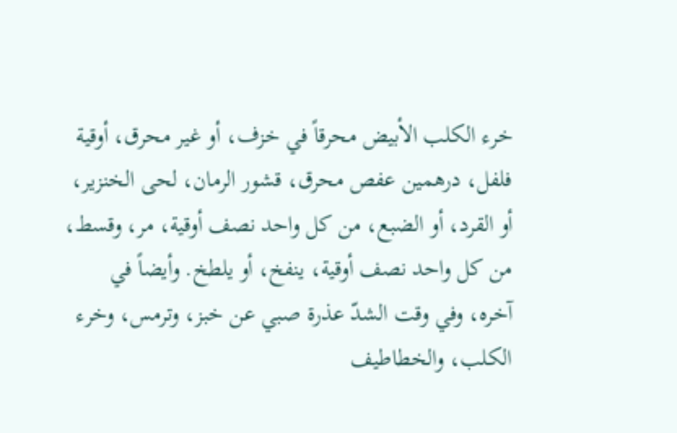خرء الكلب الأبيض محرقاً في خزف، أو غير محرق، أوقية فلفل، درهمين عفص محرق، قشور الرمان، لحى الخنزير، أو القرد، أو الضبع، من كل واحد نصف أوقية، مر، وقسط، من كل واحد نصف أوقية، ينفخ، أو يلطخ. وأيضاً في آخره، وفي وقت الشدّ عذرة صبي عن خبز، وترمس، وخرء الكلب، والخطاطيف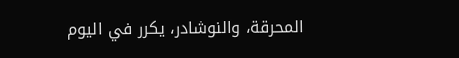المحرقة، والنوشادر، يكرر في اليوم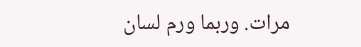مرات. وربما ورم لسان